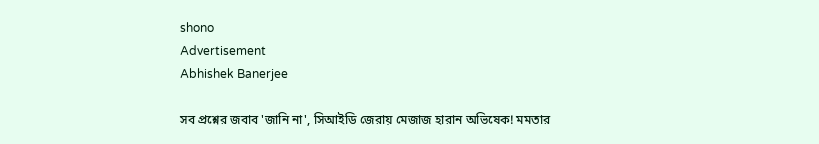shono
Advertisement
Abhishek Banerjee

সব প্রশ্নের জবাব 'জানি না', সিআইডি জেরায় মেজাজ হারান অভিষেক! মমতার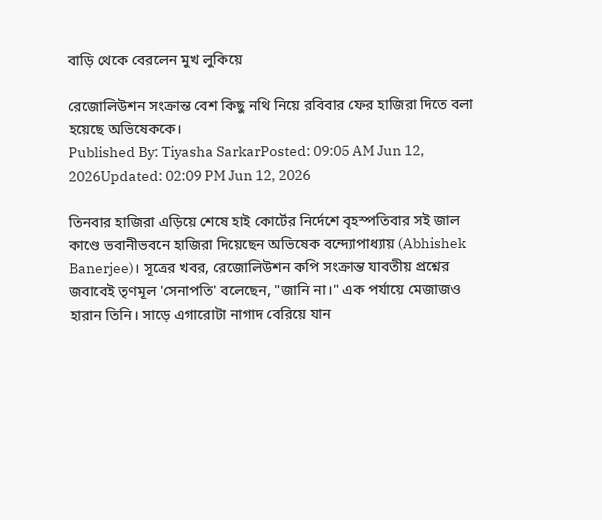বাড়ি থেকে বেরলেন মুখ লুকিয়ে

রেজোলিউশন সংক্রান্ত বেশ কিছু নথি নিয়ে রবিবার ফের হাজিরা দিতে বলা হয়েছে অভিষেককে।
Published By: Tiyasha SarkarPosted: 09:05 AM Jun 12, 2026Updated: 02:09 PM Jun 12, 2026

তিনবার হাজিরা এড়িয়ে শেষে হাই কোর্টের নির্দেশে বৃহস্পতিবার সই জাল কাণ্ডে ভবানীভবনে হাজিরা দিয়েছেন অভিষেক বন্দ্যোপাধ্যায় (Abhishek Banerjee)। সূত্রের খবর, রেজোলিউশন কপি সংক্রান্ত যাবতীয় প্রশ্নের জবাবেই তৃণমূল 'সেনাপতি' বলেছেন, "জানি না।" এক পর্যায়ে মেজাজও হারান তিনি। সাড়ে এগারোটা নাগাদ বেরিয়ে যান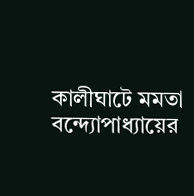কালীঘাটে মমতা বন্দ্যোপাধ্যায়ের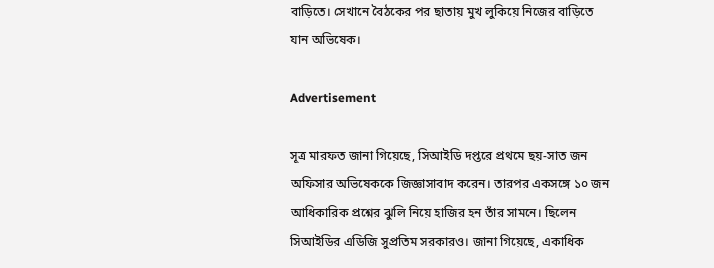বাড়িতে। সেখানে বৈঠকের পর ছাতায় মুখ লুকিয়ে নিজের বাড়িতে যান অভিষেক।

Advertisement

সূত্র মারফত জানা গিয়েছে, সিআইডি দপ্তরে প্রথমে ছয়-সাত জন অফিসার অভিষেককে জিজ্ঞাসাবাদ করেন। তারপর একসঙ্গে ১০ জন আধিকারিক প্রশ্নের ঝুলি নিয়ে হাজির হন তাঁর সামনে। ছিলেন সিআইডির এডিজি সুপ্রতিম সরকারও। জানা গিয়েছে, একাধিক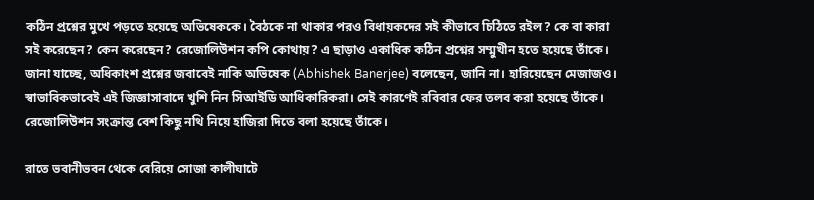কঠিন প্রশ্নের মুখে পড়তে হয়েছে অভিষেককে। বৈঠকে না থাকার পরও বিধায়কদের সই কীভাবে চিঠিতে রইল? কে বা কারা সই করেছেন? কেন করেছেন? রেজোলিউশন কপি কোথায়? এ ছাড়াও একাধিক কঠিন প্রশ্নের সম্মুখীন হতে হয়েছে তাঁকে। জানা যাচ্ছে, অধিকাংশ প্রশ্নের জবাবেই নাকি অভিষেক (Abhishek Banerjee) বলেছেন, জানি না। হারিয়েছেন মেজাজও। স্বাভাবিকভাবেই এই জিজ্ঞাসাবাদে খুশি নিন সিআইডি আধিকারিকরা। সেই কারণেই রবিবার ফের তলব করা হয়েছে তাঁকে। রেজোলিউশন সংক্রান্ত বেশ কিছু নথি নিয়ে হাজিরা দিতে বলা হয়েছে তাঁকে।

রাতে ভবানীভবন থেকে বেরিয়ে সোজা কালীঘাটে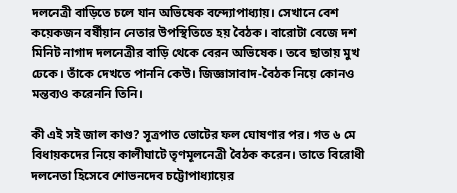দলনেত্রী বাড়িতে চলে যান অভিষেক বন্দ্যোপাধ্যায়। সেখানে বেশ কয়েকজন বর্ষীয়ান নেতার উপস্থিতিতে হয় বৈঠক। বারোটা বেজে দশ মিনিট নাগাদ দলনেত্রীর বাড়ি থেকে বেরন অভিষেক। তবে ছাতায় মুখ ঢেকে। তাঁকে দেখতে পাননি কেউ। জিজ্ঞাসাবাদ-বৈঠক নিয়ে কোনও মন্তব্যও করেননি তিনি।

কী এই সই জাল কাণ্ড? সূত্রপাত ভোটের ফল ঘোষণার পর। গত ৬ মে বিধায়কদের নিয়ে কালীঘাটে তৃণমূলনেত্রী বৈঠক করেন। তাতে বিরোধী দলনেতা হিসেবে শোভনদেব চট্টোপাধ্যায়ের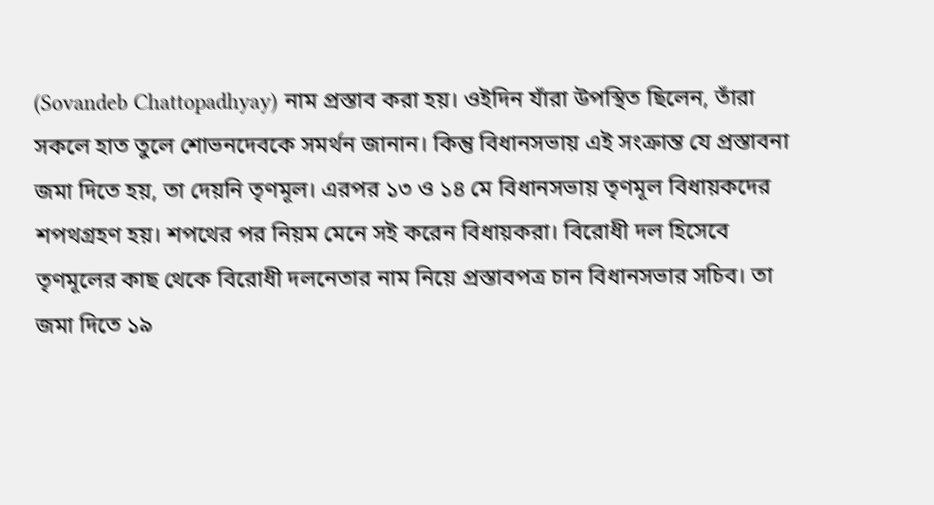(Sovandeb Chattopadhyay) নাম প্রস্তাব করা হয়। ওইদিন যাঁরা উপস্থিত ছিলেন, তাঁরা সকলে হাত তুলে শোভনদেবকে সমর্থন জানান। কিন্তু বিধানসভায় এই সংক্রান্ত যে প্রস্তাবনা জমা দিতে হয়, তা দেয়নি তৃণমূল। এরপর ১৩ ও ১৪ মে বিধানসভায় তৃণমূল বিধায়কদের শপথগ্রহণ হয়। শপথের পর নিয়ম মেনে সই করেন বিধায়করা। বিরোধী দল হিসেবে তৃণমূলের কাছ থেকে বিরোধী দলনেতার নাম নিয়ে প্রস্তাবপত্র চান বিধানসভার সচিব। তা জমা দিতে ১৯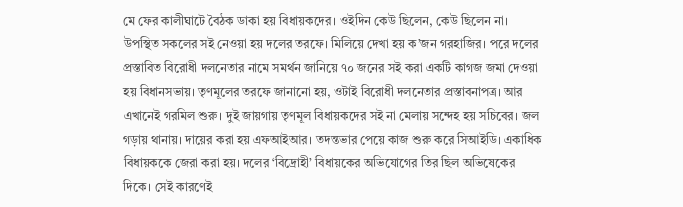মে ফের কালীঘাটে বৈঠক ডাকা হয় বিধায়কদের। ওইদিন কেউ ছিলেন, কেউ ছিলেন না। উপস্থিত সকলের সই নেওয়া হয় দলের তরফে। মিলিয়ে দেখা হয় ক’জন গরহাজির। পরে দলের প্রস্তাবিত বিরোধী দলনেতার নামে সমর্থন জানিয়ে ৭০ জনের সই করা একটি কাগজ জমা দেওয়া হয় বিধানসভায়। তৃণমূলের তরফে জানানো হয়, ওটাই বিরোধী দলনেতার প্রস্তাবনাপত্র। আর এখানেই গরমিল শুরু। দুই জায়গায় তৃণমূল বিধায়কদের সই না মেলায় সন্দেহ হয় সচিবের। জল গড়ায় থানায়। দায়ের করা হয় এফআইআর। তদন্তভার পেয়ে কাজ শুরু করে সিআইডি। একাধিক বিধায়ককে জেরা করা হয়। দলের ‘বিদ্রোহী’ বিধায়কের অভিযোগের তির ছিল অভিষেকের দিকে। সেই কারণেই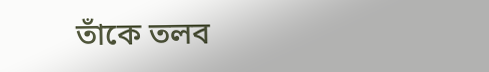তাঁকে তলব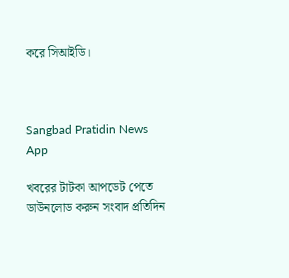করে সিআইডি।



Sangbad Pratidin News App

খবরের টাটকা আপডেট পেতে ডাউনলোড করুন সংবাদ প্রতিদিন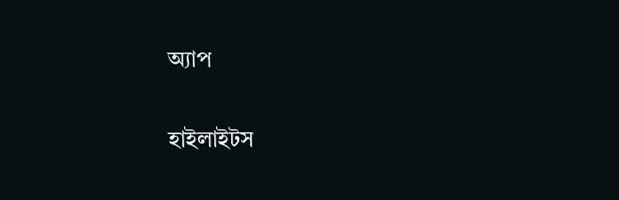অ্যাপ

হাইলাইটস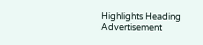Highlights Heading
Advertisement